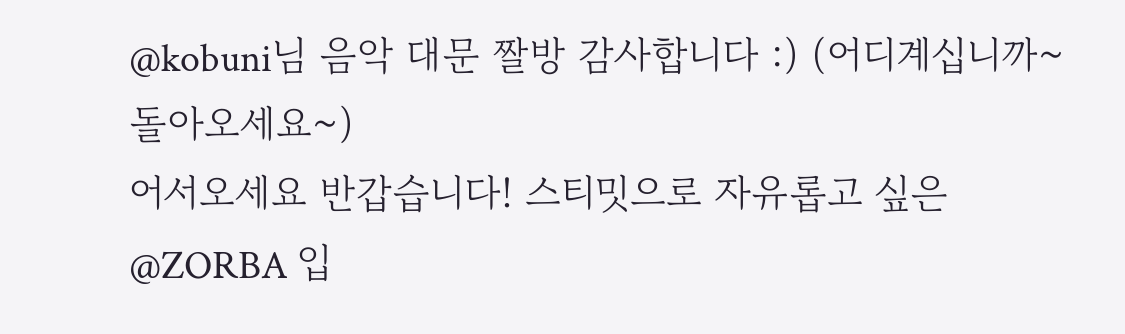@kobuni님 음악 대문 짤방 감사합니다 :) (어디계십니까~ 돌아오세요~)
어서오세요 반갑습니다! 스티밋으로 자유롭고 싶은 @ZORBA 입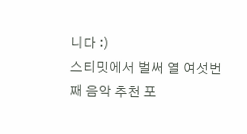니다 :)
스티밋에서 벌써 열 여섯번째 음악 추천 포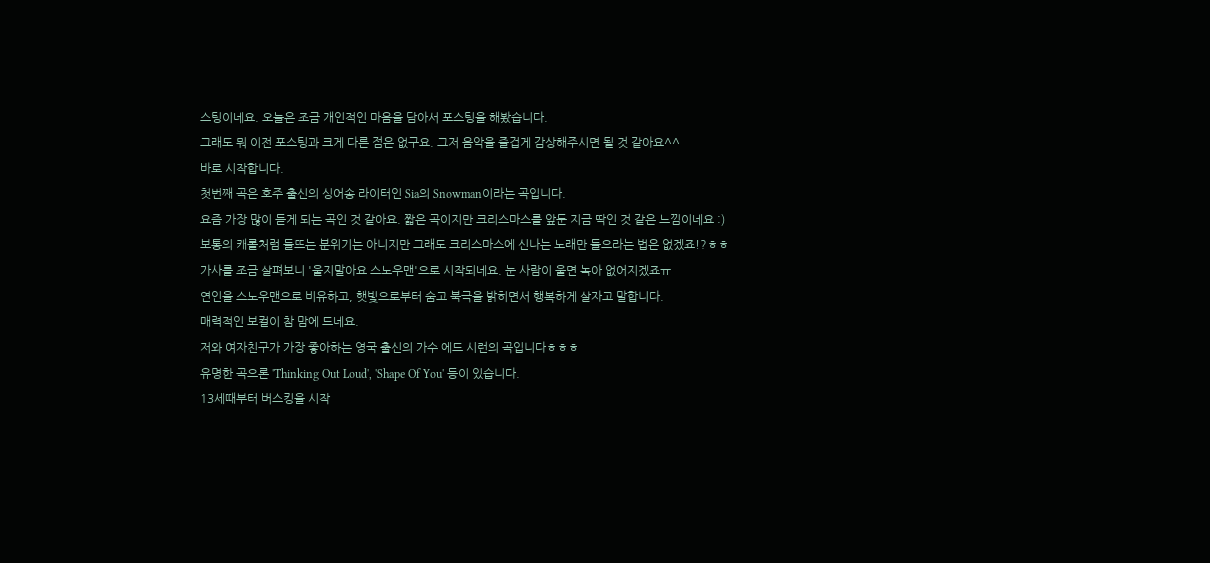스팅이네요. 오늘은 조금 개인적인 마음을 담아서 포스팅을 해봤습니다.
그래도 뭐 이전 포스팅과 크게 다른 점은 없구요. 그저 음악을 즐겁게 감상해주시면 될 것 같아요^^
바로 시작합니다.
첫번째 곡은 호주 출신의 싱어송 라이터인 Sia의 Snowman이라는 곡입니다.
요즘 가장 많이 듣게 되는 곡인 것 같아요. 짧은 곡이지만 크리스마스를 앞둔 지금 딱인 것 같은 느낌이네요 :)
보통의 캐롤처럼 들뜨는 분위기는 아니지만 그래도 크리스마스에 신나는 노래만 들으라는 법은 없겠죠!?ㅎㅎ
가사를 조금 살펴보니 '울지말아요 스노우맨'으로 시작되네요. 눈 사람이 울면 녹아 없어지겠죠ㅠ
연인을 스노우맨으로 비유하고, 햇빛으로부터 숨고 북극을 밝히면서 행복하게 살자고 말합니다.
매력적인 보컬이 참 맘에 드네요.
저와 여자친구가 가장 좋아하는 영국 출신의 가수 에드 시런의 곡입니다ㅎㅎㅎ
유명한 곡으론 'Thinking Out Loud', 'Shape Of You' 등이 있습니다.
13세때부터 버스킹을 시작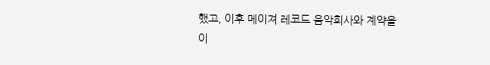했고, 이후 메이져 레코드 음악회사와 계약을 이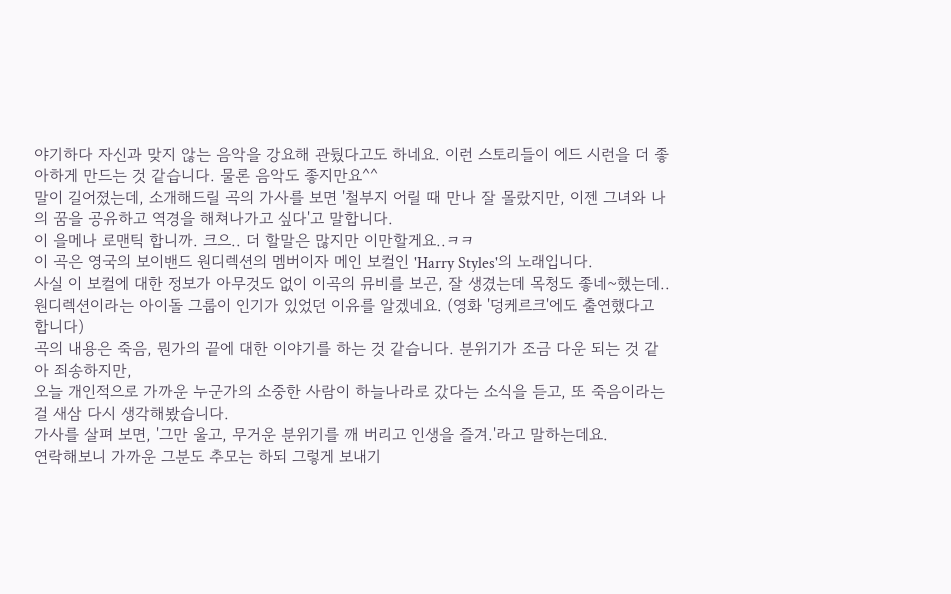야기하다 자신과 맞지 않는 음악을 강요해 관뒀다고도 하네요. 이런 스토리들이 에드 시런을 더 좋아하게 만드는 것 같습니다. 물론 음악도 좋지만요^^
말이 길어졌는데, 소개해드릴 곡의 가사를 보면 '철부지 어릴 때 만나 잘 몰랐지만, 이젠 그녀와 나의 꿈을 공유하고 역경을 해쳐나가고 싶다'고 말합니다.
이 을메나 로맨틱 합니까. 크으.. 더 할말은 많지만 이만할게요..ㅋㅋ
이 곡은 영국의 보이밴드 원디렉션의 멤버이자 메인 보컬인 'Harry Styles'의 노래입니다.
사실 이 보컬에 대한 정보가 아무것도 없이 이곡의 뮤비를 보곤, 잘 생겼는데 목청도 좋네~했는데.. 원디렉션이라는 아이돌 그룹이 인기가 있었던 이유를 알겠네요. (영화 '덩케르크'에도 출연했다고 합니다)
곡의 내용은 죽음, 뭔가의 끝에 대한 이야기를 하는 것 같습니다. 분위기가 조금 다운 되는 것 같아 죄송하지만,
오늘 개인적으로 가까운 누군가의 소중한 사람이 하늘나라로 갔다는 소식을 듣고, 또 죽음이라는 걸 새삼 다시 생각해봤습니다.
가사를 살펴 보면, '그만 울고, 무거운 분위기를 깨 버리고 인생을 즐겨.'라고 말하는데요.
연락해보니 가까운 그분도 추모는 하되 그렇게 보내기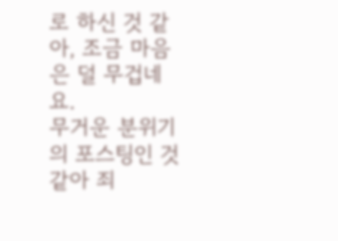로 하신 것 같아, 조금 마음은 덜 무겁네요.
무거운 분위기의 포스팅인 것 같아 죄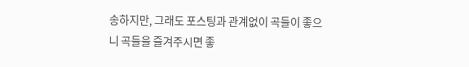송하지만, 그래도 포스팅과 관계없이 곡들이 좋으니 곡들을 즐겨주시면 좋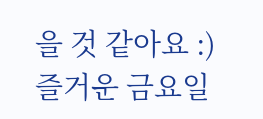을 것 같아요 :)
즐거운 금요일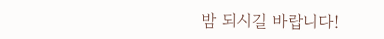밤 되시길 바랍니다!